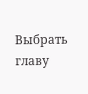Выбрать главу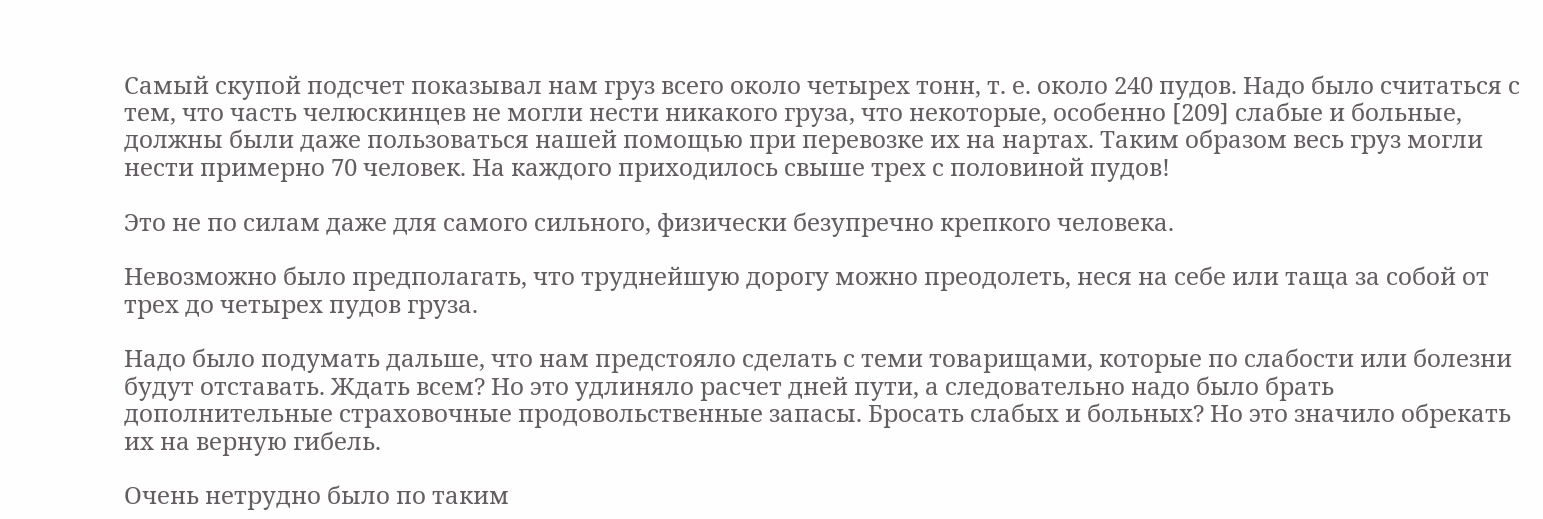Самый скупой подсчет показывал нам груз всего около четырех тонн, т. е. около 240 пудов. Надо было считаться с тем, что часть челюскинцев не могли нести никакого груза, что некоторые, особенно [209] слабые и больные, должны были даже пользоваться нашей помощью при перевозке их на нартах. Таким образом весь груз могли нести примерно 70 человек. На каждого приходилось свыше трех с половиной пудов!

Это не по силам даже для самого сильного, физически безупречно крепкого человека.

Невозможно было предполагать, что труднейшую дорогу можно преодолеть, неся на себе или таща за собой от трех до четырех пудов груза.

Надо было подумать дальше, что нам предстояло сделать с теми товарищами, которые по слабости или болезни будут отставать. Ждать всем? Но это удлиняло расчет дней пути, а следовательно надо было брать дополнительные страховочные продовольственные запасы. Бросать слабых и больных? Но это значило обрекать их на верную гибель.

Очень нетрудно было по таким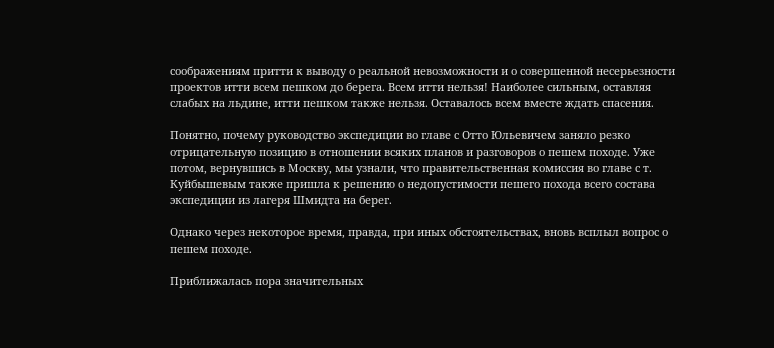соображениям притти к выводу о реальной невозможности и о совершенной несерьезности проектов итти всем пешком до берега. Всем итти нельзя! Наиболее сильным, оставляя слабых на льдине, итти пешком также нельзя. Оставалось всем вместе ждать спасения.

Понятно, почему руководство экспедиции во главе с Отто Юльевичем заняло резко отрицательную позицию в отношении всяких планов и разговоров о пешем походе. Уже потом, вернувшись в Москву, мы узнали, что правительственная комиссия во главе с т. Куйбышевым также пришла к решению о недопустимости пешего похода всего состава экспедиции из лагеря Шмидта на берег.

Однако через некоторое время, правда, при иных обстоятельствах, вновь всплыл вопрос о пешем походе.

Приближалась пора значительных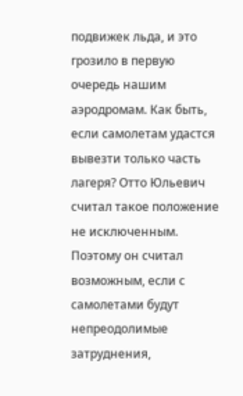подвижек льда, и это грозило в первую очередь нашим аэродромам. Как быть, если самолетам удастся вывезти только часть лагеря? Отто Юльевич считал такое положение не исключенным. Поэтому он считал возможным, если с самолетами будут непреодолимые затруднения,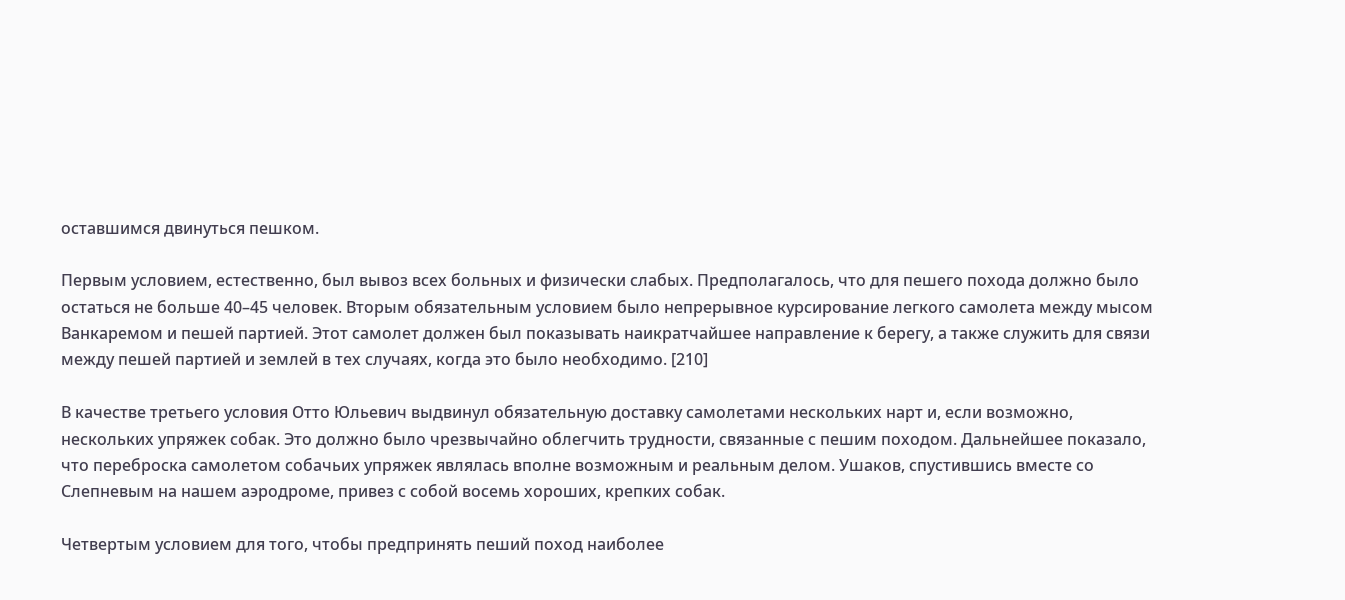оставшимся двинуться пешком.

Первым условием, естественно, был вывоз всех больных и физически слабых. Предполагалось, что для пешего похода должно было остаться не больше 40–45 человек. Вторым обязательным условием было непрерывное курсирование легкого самолета между мысом Ванкаремом и пешей партией. Этот самолет должен был показывать наикратчайшее направление к берегу, а также служить для связи между пешей партией и землей в тех случаях, когда это было необходимо. [210]

В качестве третьего условия Отто Юльевич выдвинул обязательную доставку самолетами нескольких нарт и, если возможно, нескольких упряжек собак. Это должно было чрезвычайно облегчить трудности, связанные с пешим походом. Дальнейшее показало, что переброска самолетом собачьих упряжек являлась вполне возможным и реальным делом. Ушаков, спустившись вместе со Слепневым на нашем аэродроме, привез с собой восемь хороших, крепких собак.

Четвертым условием для того, чтобы предпринять пеший поход наиболее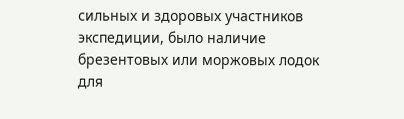сильных и здоровых участников экспедиции, было наличие брезентовых или моржовых лодок для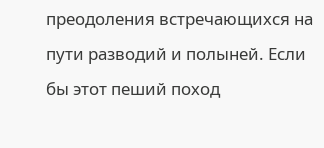преодоления встречающихся на пути разводий и полыней. Если бы этот пеший поход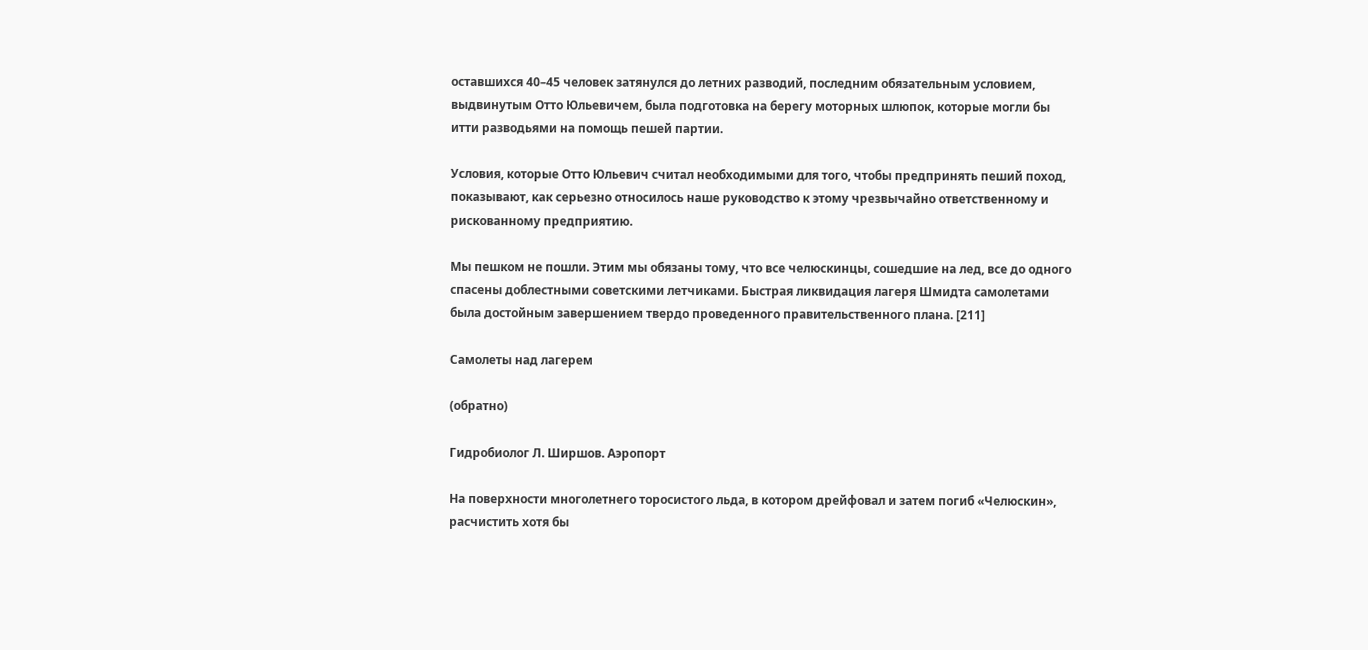оставшихся 40–45 человек затянулся до летних разводий, последним обязательным условием, выдвинутым Отто Юльевичем, была подготовка на берегу моторных шлюпок, которые могли бы итти разводьями на помощь пешей партии.

Условия, которые Отто Юльевич считал необходимыми для того, чтобы предпринять пеший поход, показывают, как серьезно относилось наше руководство к этому чрезвычайно ответственному и рискованному предприятию.

Мы пешком не пошли. Этим мы обязаны тому, что все челюскинцы, сошедшие на лед, все до одного спасены доблестными советскими летчиками. Быстрая ликвидация лагеря Шмидта самолетами была достойным завершением твердо проведенного правительственного плана. [211]

Самолеты над лагерем

(обратно)

Гидробиолог Л. Ширшов. Аэропорт

На поверхности многолетнего торосистого льда, в котором дрейфовал и затем погиб «Челюскин», расчистить хотя бы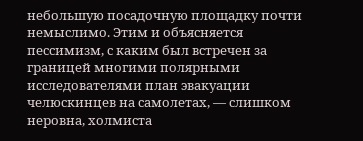небольшую посадочную площадку почти немыслимо. Этим и объясняется пессимизм, с каким был встречен за границей многими полярными исследователями план эвакуации челюскинцев на самолетах, — слишком неровна, холмиста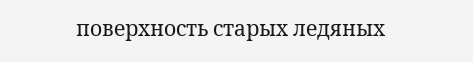поверхность старых ледяных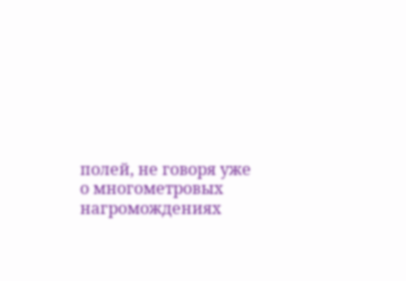полей, не говоря уже о многометровых нагромождениях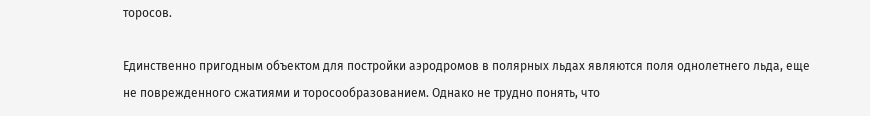торосов.

Единственно пригодным объектом для постройки аэродромов в полярных льдах являются поля однолетнего льда, еще не поврежденного сжатиями и торосообразованием. Однако не трудно понять, что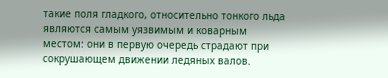такие поля гладкого, относительно тонкого льда являются самым уязвимым и коварным местом: они в первую очередь страдают при сокрушающем движении ледяных валов.